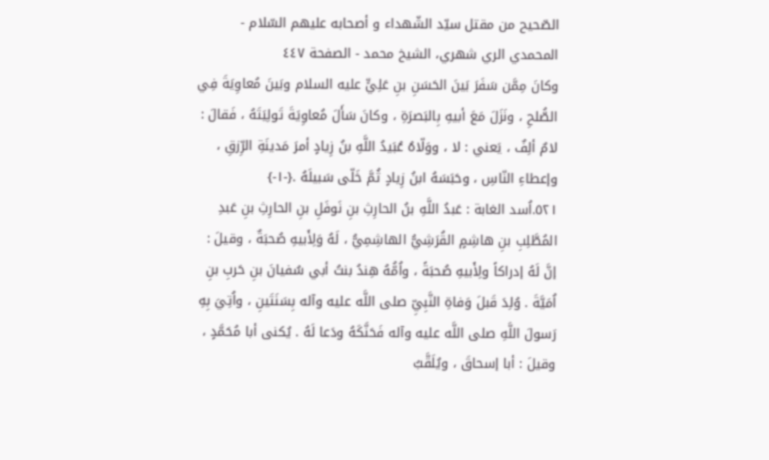الصّحيح من مقتل سيّد الشّهداء و أصحابه عليهم السّلام - المحمدي الري شهري، الشيخ محمد - الصفحة ٤٤٧
وكانَ مِمَّن سَفَرَ بَينَ الحَسَنِ بنِ عَلِيٍّ عليه السلام وبَينَ مُعاوِيَةَ فِي الصُّلحِ ، ونَزَلَ مَعَ أبيهِ بِالبَصرَةِ ، وكانَ سَأَلَ مُعاوِيَةَ تَولِيَتَهُ ، فَقالَ : لامٌ ألِفٌ ، يَعني : لا ، ووَلّاهُ عُبَيدُ اللَّهِ بنُ زِيادٍ أمرَ مَدينَةِ الرِّزقِ ، وإعطاءِ النّاسِ ، وحَبَسَهُ ابنُ زِيادٍ ثُمَّ خَلّى سَبيلَهُ .{-١-}
٥٢١.اُسد الغابة : عَبدُ اللَّهِ بنُ الحارِثِ بنِ نَوفَلِ بنِ الحارِثِ بنِ عَبدِ المُطَّلِبِ بنِ هاشِمٍ القُرَشِيُّ الهاشِمِيُّ ، لَهُ وَلِأَبيهِ صُحبَةٌ ، وقيلَ : إنَّ لَهُ إدراكاً ولِأَبيهِ صُحبَةً ، واُمُّهُ هِندُ بنتُ أبي سُفيانَ بنِ حَربِ بنِ اُمَيَّةَ . وُلِدَ قَبلَ وَفاةِ النَّبِيِّ صلى اللَّه عليه وآله بِسَنَتَينِ ، واُتِيَ بِهِ رَسولَ اللَّهِ صلى اللَّه عليه وآله فَحَنَّكَهُ ودَعا لَهُ . يُكنى أبا مُحَمَّدٍ ، وقيلَ : أبا إسحاقَ ، ويُلَقَّبُ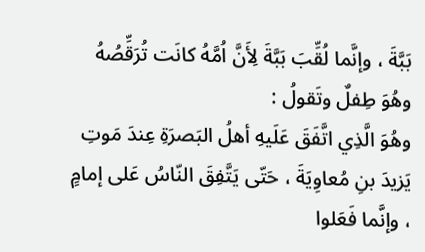بَبَّةَ ، وإنَّما لُقِّبَ بَبَّةَ لِأَنَّ اُمَّهُ كانَت تُرَقِّصُهُ وهُوَ طِفلٌ وتَقولُ :
وهُوَ الَّذِي اتَّفَقَ عَلَيهِ أهلُ البَصرَةِ عِندَ مَوتِ يَزيدَ بنِ مُعاوِيَةَ ، حَتّى يَتَّفِقَ النّاسُ عَلى إمامٍ ، وإنَّما فَعَلوا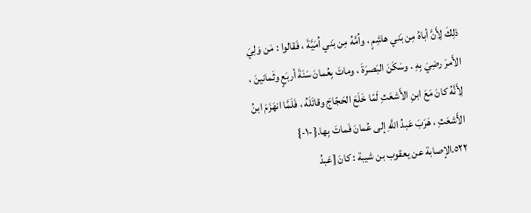ذلِكَ لِأَنَّ أباهُ مِن بَني هاشِمٍ ، واُمَّهُ مِن بَني اُمَيَّةَ ، فَقالوا : مَن وَلِيَ الأَمرَ رضِيَ بِهِ . وسَكَنَ البَصرَةَ ، وماتَ بِعُمانَ سَنَةَ أربَعٍ وثَمانينَ ، لِأَنَّهُ كانَ مَعَ ابنِ الأَشعَثِ لَمّا خَلَعَ الحَجّاجَ وقاتَلَهُ ، فَلَمَّا انهَزَمَ ابنُ الأَشعَثِ ، هَرَبَ عَبدُ اللَّهِ إلى عُمانَ فَماتَ بِها.{-١-}
٥٢٢.الإصابة عن يعقوب بن شيبة : كانَ [عَبدُ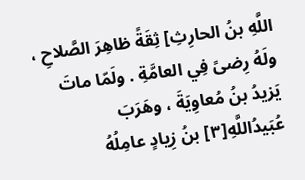اللَّهِ بنُ الحارِثِ] ثِقَةً ظاهِرَ الصَّلاحِ ، ولَهُ رِضىً فِي العامَّةِ . ولَمّا ماتَ يَزيدُ بنُ مُعاوِيَةَ ، وهَرَبَ عُبَيدُاللَّهِ[٣] بنُ زِيادٍ عامِلُهُ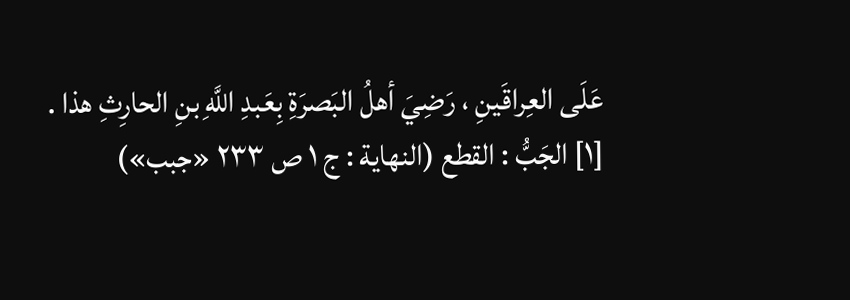عَلَى العِراقَينِ ، رَضِيَ أهلُ البَصرَةِ بِعَبدِ اللَّهِ بنِ الحارِثِ هذا .
[١] الجَبُّ : القطع (النهاية : ج ١ ص ٢٣٣ «جبب»)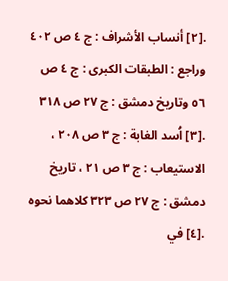.[٢] أنساب الأشراف : ج ٤ ص ٤٠٢ وراجع : الطبقات الكبرى : ج ٤ ص ٥٦ وتاريخ دمشق : ج ٢٧ ص ٣١٨ .[٣] اُسد الغابة : ج ٣ ص ٢٠٨ ، الاستيعاب : ج ٣ ص ٢١ ، تاريخ دمشق : ج ٢٧ ص ٣٢٣ كلاهما نحوه .[٤] في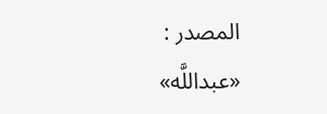المصدر : «عبداللَّه»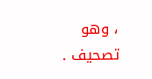، وهو تصحيف .